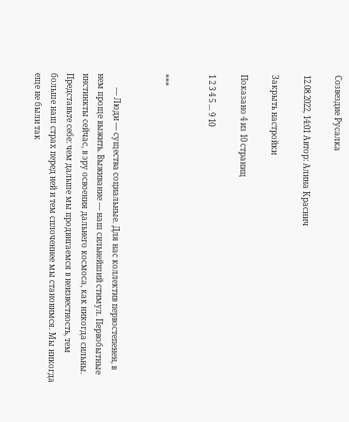Созвездие Русалка

12.08.2022, 14:01 Автор: Алина Краснич

Закрыть настройки

Показано 4 из 10 страниц

1 2 3 4 5 ... 9 10


***


       — Люди — существа социальные. Для нас коллектив первостепенен, в нем проще выжить. Выживание — наш сильнейший стимул. Первобытные инстинкты сейчас, в эру освоения дальнего космоса, как никогда сильны. Представьте себе: чем дальше мы продвигаемся в неизвестность, тем больше наш страх перед ней и тем сплоченнее мы становимся. Мы никогда еще не были так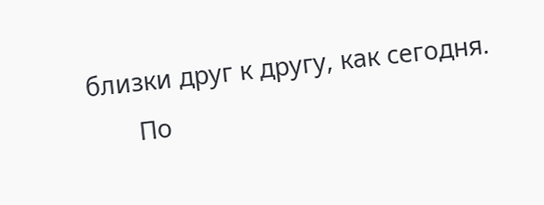близки друг к другу, как сегодня.
       По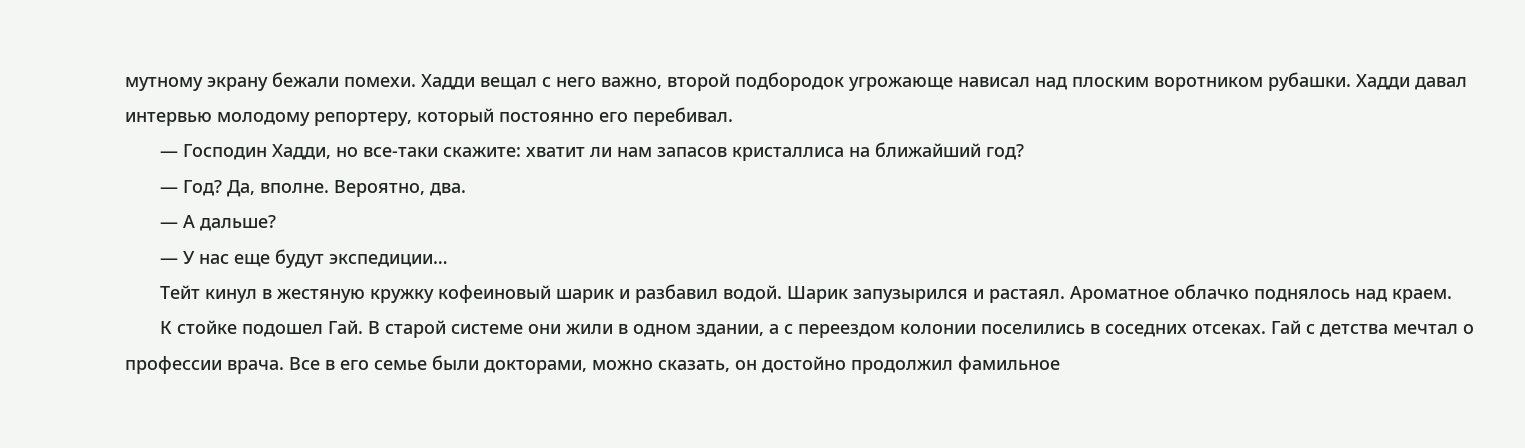мутному экрану бежали помехи. Хадди вещал с него важно, второй подбородок угрожающе нависал над плоским воротником рубашки. Хадди давал интервью молодому репортеру, который постоянно его перебивал.
       — Господин Хадди, но все-таки скажите: хватит ли нам запасов кристаллиса на ближайший год?
       — Год? Да, вполне. Вероятно, два.
       — А дальше?
       — У нас еще будут экспедиции…
       Тейт кинул в жестяную кружку кофеиновый шарик и разбавил водой. Шарик запузырился и растаял. Ароматное облачко поднялось над краем.
       К стойке подошел Гай. В старой системе они жили в одном здании, а с переездом колонии поселились в соседних отсеках. Гай с детства мечтал о профессии врача. Все в его семье были докторами, можно сказать, он достойно продолжил фамильное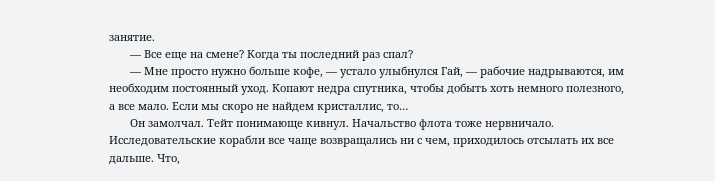занятие.
       — Все еще на смене? Когда ты последний раз спал?
       — Мне просто нужно больше кофе, — устало улыбнулся Гай, — рабочие надрываются, им необходим постоянный уход. Копают недра спутника, чтобы добыть хоть немного полезного, а все мало. Если мы скоро не найдем кристаллис, то…
       Он замолчал. Тейт понимающе кивнул. Начальство флота тоже нервничало. Исследовательские корабли все чаще возвращались ни с чем, приходилось отсылать их все дальше. Что,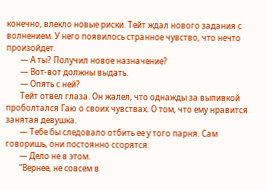конечно, влекло новые риски. Тейт ждал нового задания с волнением. У него появилось странное чувство, что нечто произойдет.
       — А ты? Получил новое назначение?
       — Вот-вот должны выдать.
       — Опять с ней?
       Тейт отвел глаза. Он жалел, что однажды за выпивкой проболтался Гаю о своих чувствах. О том, что ему нравится занятая девушка.
       — Тебе бы следовало отбить ее у того парня. Сам говоришь, они постоянно ссорятся.
       — Дело не в этом.
       “Вернее, не совсем в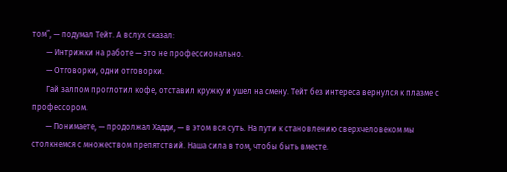том”, — подумал Тейт. А вслух сказал:
       — Интрижки на работе — это не профессионально.
       — Отговорки, одни отговорки.
       Гай залпом проглотил кофе, отставил кружку и ушел на смену. Тейт без интереса вернулся к плазме с профессором.
       — Понимаете, — продолжал Хадди, — в этом вся суть. На пути к становлению сверхчеловеком мы столкнемся с множеством препятствий. Наша сила в том, чтобы быть вместе.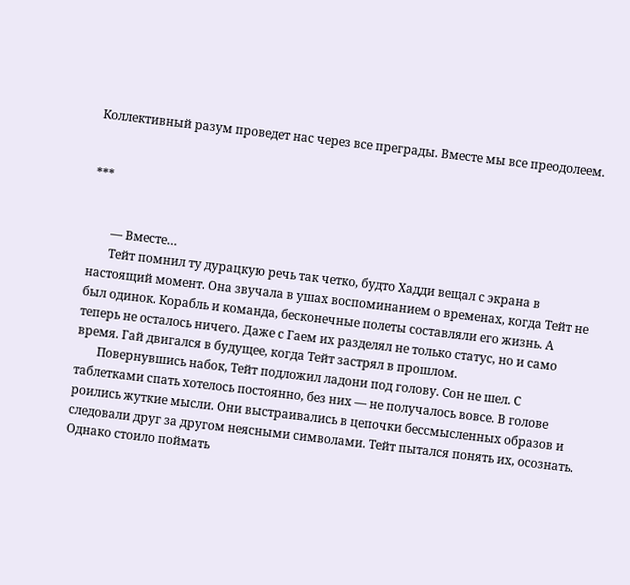Коллективный разум проведет нас через все преграды. Вместе мы все преодолеем.


***


       — Вместе…
       Тейт помнил ту дурацкую речь так четко, будто Хадди вещал с экрана в настоящий момент. Она звучала в ушах воспоминанием о временах, когда Тейт не был одинок. Корабль и команда, бесконечные полеты составляли его жизнь. А теперь не осталось ничего. Даже с Гаем их разделял не только статус, но и само время. Гай двигался в будущее, когда Тейт застрял в прошлом.
       Повернувшись набок, Тейт подложил ладони под голову. Сон не шел. С таблетками спать хотелось постоянно, без них — не получалось вовсе. В голове роились жуткие мысли. Они выстраивались в цепочки бессмысленных образов и следовали друг за другом неясными символами. Тейт пытался понять их, осознать. Однако стоило поймать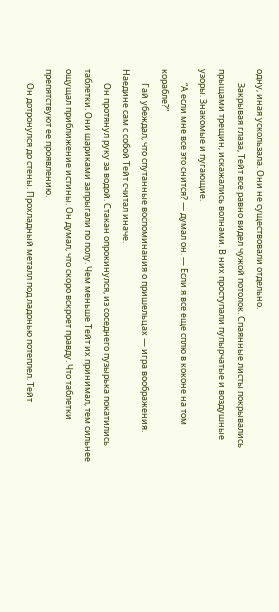одну, иная ускользала. Они не существовали отдельно.
       Закрывая глаза, Тейт все равно видел чужой потолок. Спаянные листы покрывались прыщами трещин, искажались волнами. В них проступали пупырчатые и воздушные узоры. Знакомые и пугающие.
       “А если мне все это снится? — думал он. — Если я все еще сплю в коконе на том корабле?”
       Гай убеждал, что спутанные воспоминания о пришельцах — игра воображения. Наедине сам с собой Тейт считал иначе.
       Он протянул руку за водой. Стакан опрокинулся, из соседнего пузырька покатились таблетки. Они шариками запрыгали по полу. Чем меньше Тейт их принимал, тем сильнее ощущал приближение истины. Он думал, что скоро вскроет правду. Что таблетки препятствуют ее проявлению.
       Он дотронулся до стены. Прохладный металл под ладонью потеплел. Тейт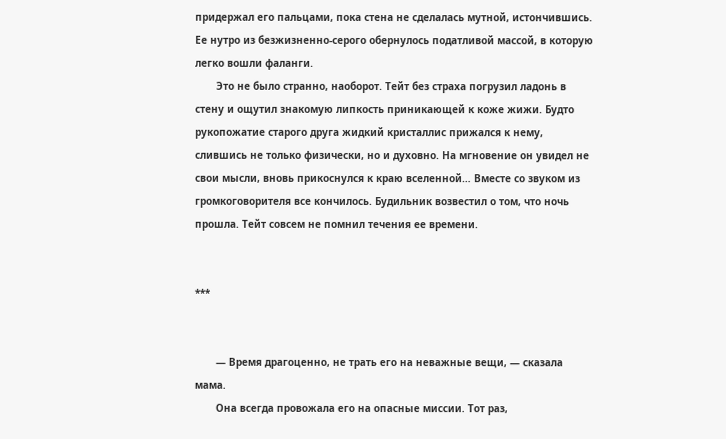придержал его пальцами, пока стена не сделалась мутной, истончившись. Ее нутро из безжизненно-серого обернулось податливой массой, в которую легко вошли фаланги.
       Это не было странно, наоборот. Тейт без страха погрузил ладонь в стену и ощутил знакомую липкость приникающей к коже жижи. Будто рукопожатие старого друга жидкий кристаллис прижался к нему, слившись не только физически, но и духовно. На мгновение он увидел не свои мысли, вновь прикоснулся к краю вселенной… Вместе со звуком из громкоговорителя все кончилось. Будильник возвестил о том, что ночь прошла. Тейт совсем не помнил течения ее времени.


***


       — Время драгоценно, не трать его на неважные вещи, — сказала мама.
       Она всегда провожала его на опасные миссии. Тот раз,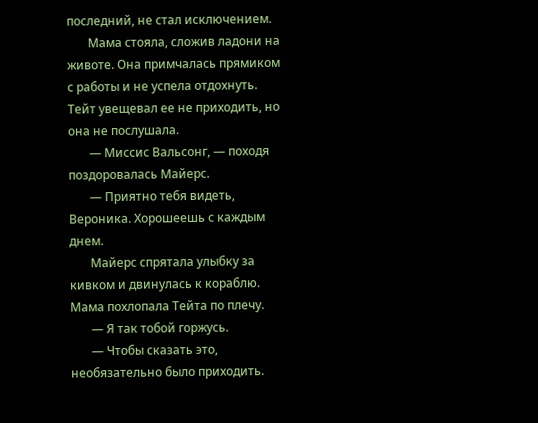последний, не стал исключением.
       Мама стояла, сложив ладони на животе. Она примчалась прямиком с работы и не успела отдохнуть. Тейт увещевал ее не приходить, но она не послушала.
       — Миссис Вальсонг, — походя поздоровалась Майерс.
       — Приятно тебя видеть, Вероника. Хорошеешь с каждым днем.
       Майерс спрятала улыбку за кивком и двинулась к кораблю. Мама похлопала Тейта по плечу.
       — Я так тобой горжусь.
       — Чтобы сказать это, необязательно было приходить.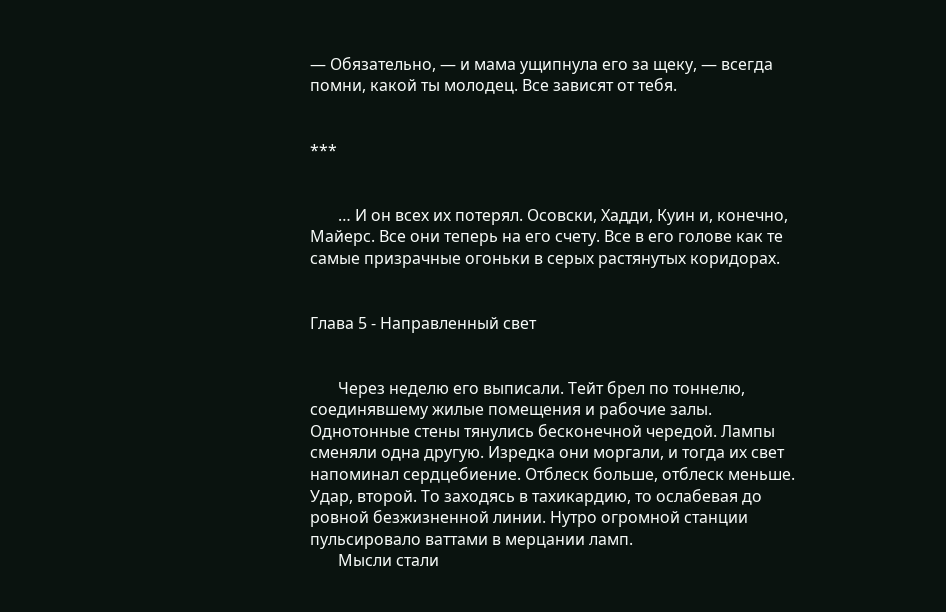— Обязательно, — и мама ущипнула его за щеку, — всегда помни, какой ты молодец. Все зависят от тебя.


***


       … И он всех их потерял. Осовски, Хадди, Куин и, конечно, Майерс. Все они теперь на его счету. Все в его голове как те самые призрачные огоньки в серых растянутых коридорах.


Глава 5 - Направленный свет


       Через неделю его выписали. Тейт брел по тоннелю, соединявшему жилые помещения и рабочие залы. Однотонные стены тянулись бесконечной чередой. Лампы сменяли одна другую. Изредка они моргали, и тогда их свет напоминал сердцебиение. Отблеск больше, отблеск меньше. Удар, второй. То заходясь в тахикардию, то ослабевая до ровной безжизненной линии. Нутро огромной станции пульсировало ваттами в мерцании ламп.
       Мысли стали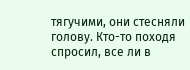тягучими, они стесняли голову. Кто-то походя спросил, все ли в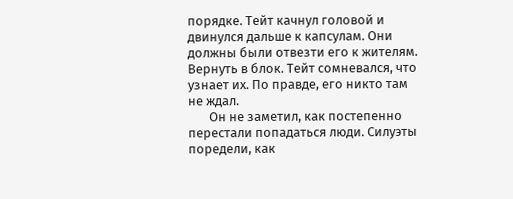порядке. Тейт качнул головой и двинулся дальше к капсулам. Они должны были отвезти его к жителям. Вернуть в блок. Тейт сомневался, что узнает их. По правде, его никто там не ждал.
       Он не заметил, как постепенно перестали попадаться люди. Силуэты поредели, как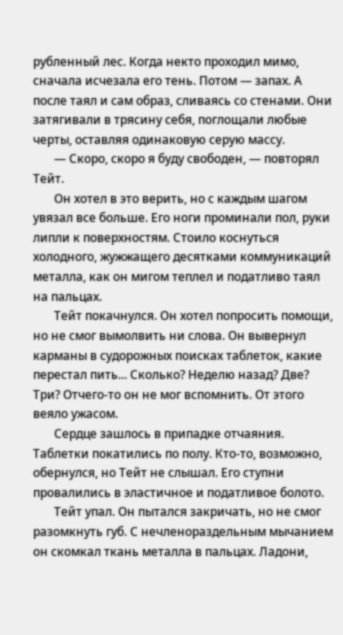рубленный лес. Когда некто проходил мимо, сначала исчезала его тень. Потом — запах. А после таял и сам образ, сливаясь со стенами. Они затягивали в трясину себя, поглощали любые черты, оставляя одинаковую серую массу.
       — Скоро, скоро я буду свободен, — повторял Тейт.
       Он хотел в это верить, но с каждым шагом увязал все больше. Его ноги проминали пол, руки липли к поверхностям. Стоило коснуться холодного, жужжащего десятками коммуникаций металла, как он мигом теплел и податливо таял на пальцах.
       Тейт покачнулся. Он хотел попросить помощи, но не смог вымолвить ни слова. Он вывернул карманы в судорожных поисках таблеток, какие перестал пить... Сколько? Неделю назад? Две? Три? Отчего-то он не мог вспомнить. От этого веяло ужасом.
       Сердце зашлось в припадке отчаяния. Таблетки покатились по полу. Кто-то, возможно, обернулся, но Тейт не слышал. Его ступни провалились в эластичное и податливое болото.
       Тейт упал. Он пытался закричать, но не смог разомкнуть губ. С нечленораздельным мычанием он скомкал ткань металла в пальцах. Ладони,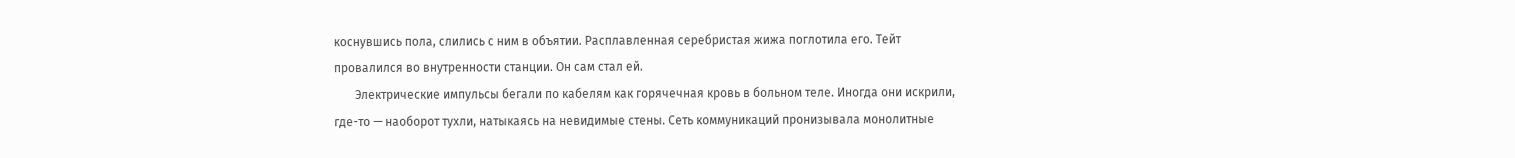коснувшись пола, слились с ним в объятии. Расплавленная серебристая жижа поглотила его. Тейт провалился во внутренности станции. Он сам стал ей.
       Электрические импульсы бегали по кабелям как горячечная кровь в больном теле. Иногда они искрили, где-то — наоборот тухли, натыкаясь на невидимые стены. Сеть коммуникаций пронизывала монолитные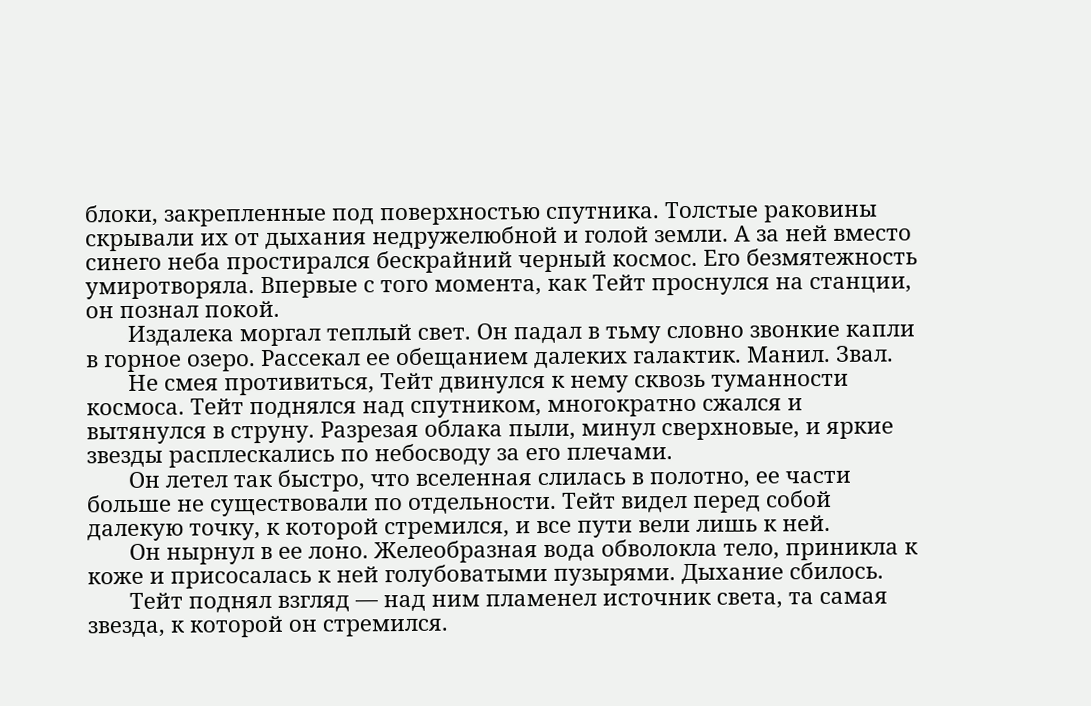блоки, закрепленные под поверхностью спутника. Толстые раковины скрывали их от дыхания недружелюбной и голой земли. А за ней вместо синего неба простирался бескрайний черный космос. Его безмятежность умиротворяла. Впервые с того момента, как Тейт проснулся на станции, он познал покой.
       Издалека моргал теплый свет. Он падал в тьму словно звонкие капли в горное озеро. Рассекал ее обещанием далеких галактик. Манил. Звал.
       Не смея противиться, Тейт двинулся к нему сквозь туманности космоса. Тейт поднялся над спутником, многократно сжался и вытянулся в струну. Разрезая облака пыли, минул сверхновые, и яркие звезды расплескались по небосводу за его плечами.
       Он летел так быстро, что вселенная слилась в полотно, ее части больше не существовали по отдельности. Тейт видел перед собой далекую точку, к которой стремился, и все пути вели лишь к ней.
       Он нырнул в ее лоно. Желеобразная вода обволокла тело, приникла к коже и присосалась к ней голубоватыми пузырями. Дыхание сбилось.
       Тейт поднял взгляд — над ним пламенел источник света, та самая звезда, к которой он стремился.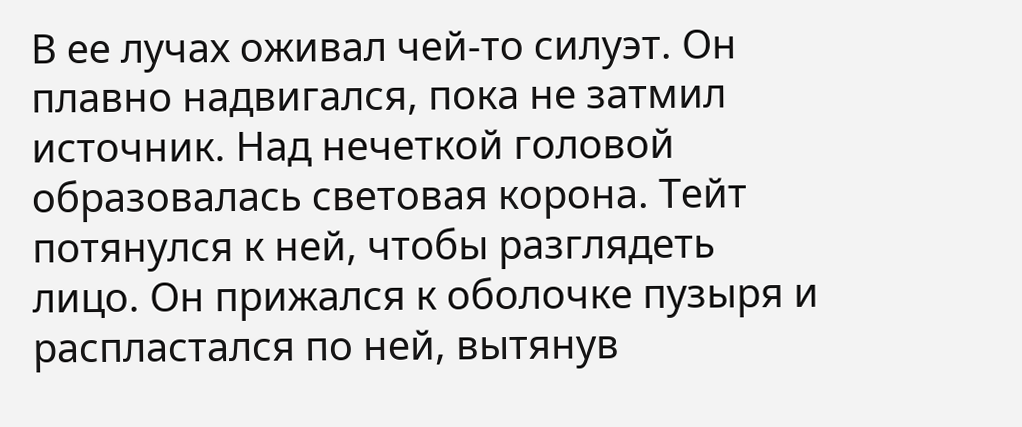В ее лучах оживал чей-то силуэт. Он плавно надвигался, пока не затмил источник. Над нечеткой головой образовалась световая корона. Тейт потянулся к ней, чтобы разглядеть лицо. Он прижался к оболочке пузыря и распластался по ней, вытянув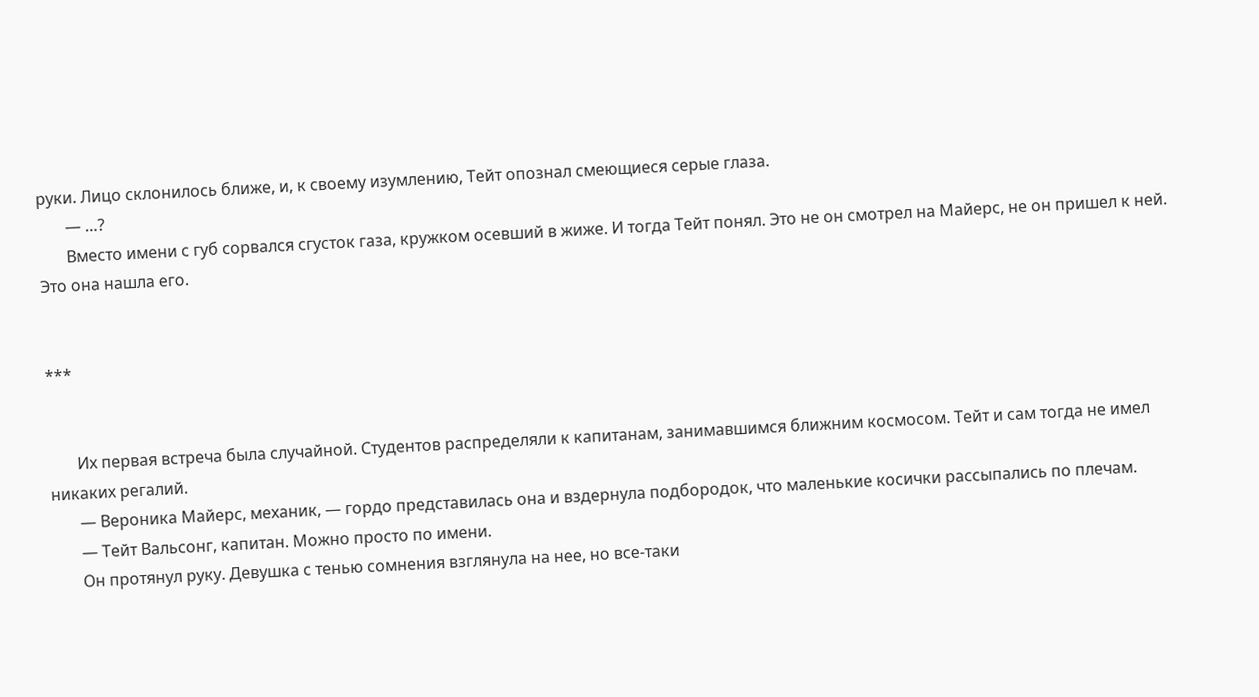руки. Лицо склонилось ближе, и, к своему изумлению, Тейт опознал смеющиеся серые глаза.
       — …?
       Вместо имени с губ сорвался сгусток газа, кружком осевший в жиже. И тогда Тейт понял. Это не он смотрел на Майерс, не он пришел к ней. Это она нашла его.


***


       Их первая встреча была случайной. Студентов распределяли к капитанам, занимавшимся ближним космосом. Тейт и сам тогда не имел никаких регалий.
       — Вероника Майерс, механик, — гордо представилась она и вздернула подбородок, что маленькие косички рассыпались по плечам.
       — Тейт Вальсонг, капитан. Можно просто по имени.
       Он протянул руку. Девушка с тенью сомнения взглянула на нее, но все-таки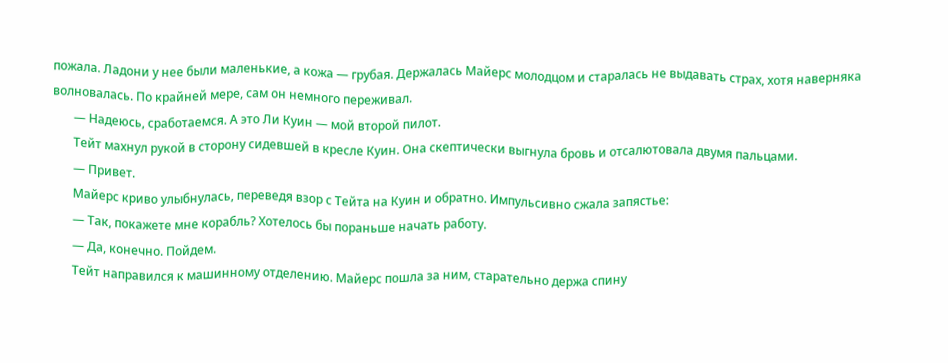пожала. Ладони у нее были маленькие, а кожа — грубая. Держалась Майерс молодцом и старалась не выдавать страх, хотя наверняка волновалась. По крайней мере, сам он немного переживал.
       — Надеюсь, сработаемся. А это Ли Куин — мой второй пилот.
       Тейт махнул рукой в сторону сидевшей в кресле Куин. Она скептически выгнула бровь и отсалютовала двумя пальцами.
       — Привет.
       Майерс криво улыбнулась, переведя взор с Тейта на Куин и обратно. Импульсивно сжала запястье:
       — Так, покажете мне корабль? Хотелось бы пораньше начать работу.
       — Да, конечно. Пойдем.
       Тейт направился к машинному отделению. Майерс пошла за ним, старательно держа спину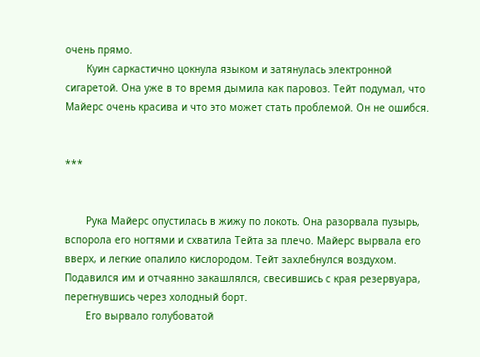очень прямо.
       Куин саркастично цокнула языком и затянулась электронной сигаретой. Она уже в то время дымила как паровоз. Тейт подумал, что Майерс очень красива и что это может стать проблемой. Он не ошибся.


***


       Рука Майерс опустилась в жижу по локоть. Она разорвала пузырь, вспорола его ногтями и схватила Тейта за плечо. Майерс вырвала его вверх, и легкие опалило кислородом. Тейт захлебнулся воздухом. Подавился им и отчаянно закашлялся, свесившись с края резервуара, перегнувшись через холодный борт.
       Его вырвало голубоватой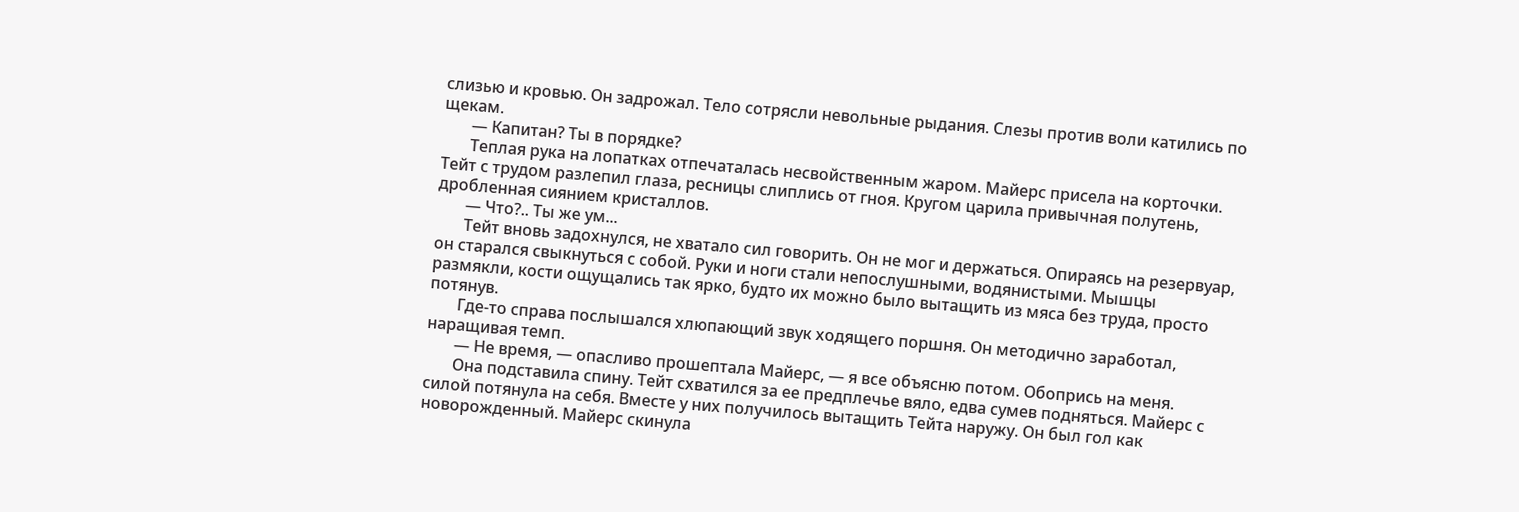слизью и кровью. Он задрожал. Тело сотрясли невольные рыдания. Слезы против воли катились по щекам.
       — Капитан? Ты в порядке?
       Теплая рука на лопатках отпечаталась несвойственным жаром. Майерс присела на корточки. Тейт с трудом разлепил глаза, ресницы слиплись от гноя. Кругом царила привычная полутень, дробленная сиянием кристаллов.
       — Что?.. Ты же ум...
       Тейт вновь задохнулся, не хватало сил говорить. Он не мог и держаться. Опираясь на резервуар, он старался свыкнуться с собой. Руки и ноги стали непослушными, водянистыми. Мышцы размякли, кости ощущались так ярко, будто их можно было вытащить из мяса без труда, просто потянув.
       Где-то справа послышался хлюпающий звук ходящего поршня. Он методично заработал, наращивая темп.
       — Не время, — опасливо прошептала Майерс, — я все объясню потом. Обопрись на меня.
       Она подставила спину. Тейт схватился за ее предплечье вяло, едва сумев подняться. Майерс с силой потянула на себя. Вместе у них получилось вытащить Тейта наружу. Он был гол как новорожденный. Майерс скинула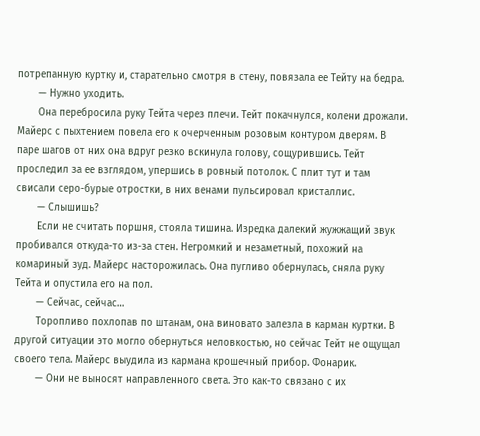потрепанную куртку и, старательно смотря в стену, повязала ее Тейту на бедра.
       — Нужно уходить.
       Она перебросила руку Тейта через плечи. Тейт покачнулся, колени дрожали. Майерс с пыхтением повела его к очерченным розовым контуром дверям. В паре шагов от них она вдруг резко вскинула голову, сощурившись. Тейт проследил за ее взглядом, упершись в ровный потолок. С плит тут и там свисали серо-бурые отростки, в них венами пульсировал кристаллис.
       — Слышишь?
       Если не считать поршня, стояла тишина. Изредка далекий жужжащий звук пробивался откуда-то из-за стен. Негромкий и незаметный, похожий на комариный зуд. Майерс насторожилась. Она пугливо обернулась, сняла руку Тейта и опустила его на пол.
       — Сейчас, сейчас…
       Торопливо похлопав по штанам, она виновато залезла в карман куртки. В другой ситуации это могло обернуться неловкостью, но сейчас Тейт не ощущал своего тела. Майерс выудила из кармана крошечный прибор. Фонарик.
       — Они не выносят направленного света. Это как-то связано с их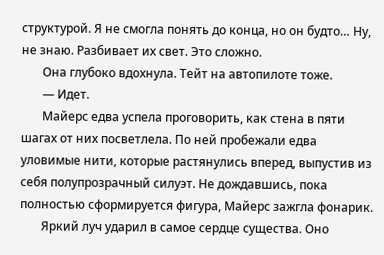структурой. Я не смогла понять до конца, но он будто… Ну, не знаю. Разбивает их свет. Это сложно.
       Она глубоко вдохнула. Тейт на автопилоте тоже.
       — Идет.
       Майерс едва успела проговорить, как стена в пяти шагах от них посветлела. По ней пробежали едва уловимые нити, которые растянулись вперед, выпустив из себя полупрозрачный силуэт. Не дождавшись, пока полностью сформируется фигура, Майерс зажгла фонарик.
       Яркий луч ударил в самое сердце существа. Оно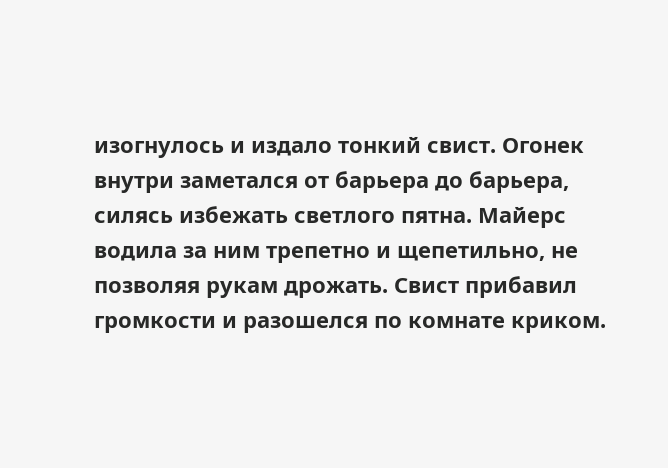изогнулось и издало тонкий свист. Огонек внутри заметался от барьера до барьера, силясь избежать светлого пятна. Майерс водила за ним трепетно и щепетильно, не позволяя рукам дрожать. Свист прибавил громкости и разошелся по комнате криком.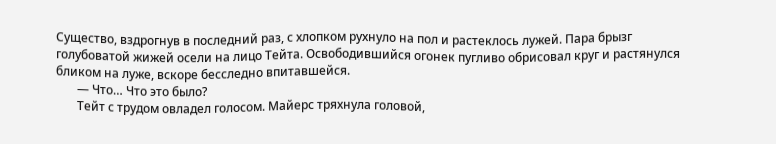Существо, вздрогнув в последний раз, с хлопком рухнуло на пол и растеклось лужей. Пара брызг голубоватой жижей осели на лицо Тейта. Освободившийся огонек пугливо обрисовал круг и растянулся бликом на луже, вскоре бесследно впитавшейся.
       — Что… Что это было?
       Тейт с трудом овладел голосом. Майерс тряхнула головой,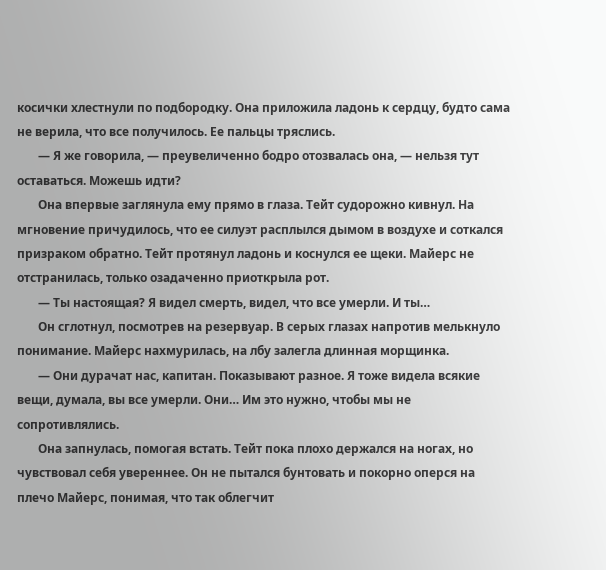косички хлестнули по подбородку. Она приложила ладонь к сердцу, будто сама не верила, что все получилось. Ее пальцы тряслись.
       — Я же говорила, — преувеличенно бодро отозвалась она, — нельзя тут оставаться. Можешь идти?
       Она впервые заглянула ему прямо в глаза. Тейт судорожно кивнул. На мгновение причудилось, что ее силуэт расплылся дымом в воздухе и соткался призраком обратно. Тейт протянул ладонь и коснулся ее щеки. Майерс не отстранилась, только озадаченно приоткрыла рот.
       — Ты настоящая? Я видел смерть, видел, что все умерли. И ты…
       Он сглотнул, посмотрев на резервуар. В серых глазах напротив мелькнуло понимание. Майерс нахмурилась, на лбу залегла длинная морщинка.
       — Они дурачат нас, капитан. Показывают разное. Я тоже видела всякие вещи, думала, вы все умерли. Они… Им это нужно, чтобы мы не сопротивлялись.
       Она запнулась, помогая встать. Тейт пока плохо держался на ногах, но чувствовал себя увереннее. Он не пытался бунтовать и покорно оперся на плечо Майерс, понимая, что так облегчит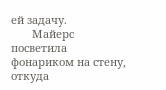ей задачу.
       Майерс посветила фонариком на стену, откуда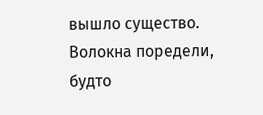вышло существо. Волокна поредели, будто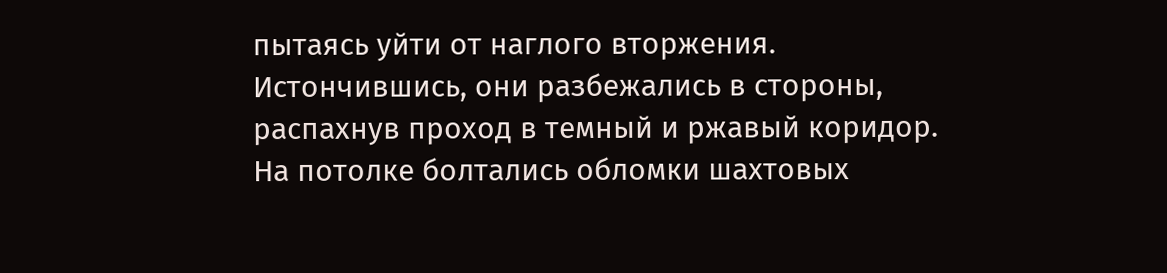пытаясь уйти от наглого вторжения. Истончившись, они разбежались в стороны, распахнув проход в темный и ржавый коридор. На потолке болтались обломки шахтовых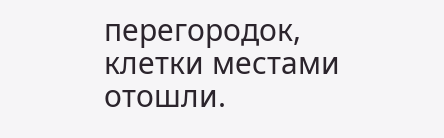перегородок, клетки местами отошли.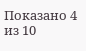Показано 4 из 10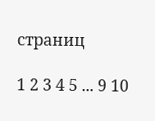страниц

1 2 3 4 5 ... 9 10